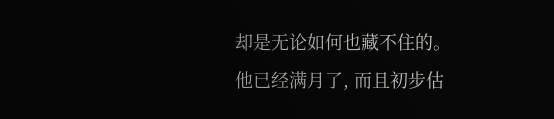却是无论如何也藏不住的。
他已经满月了, 而且初步估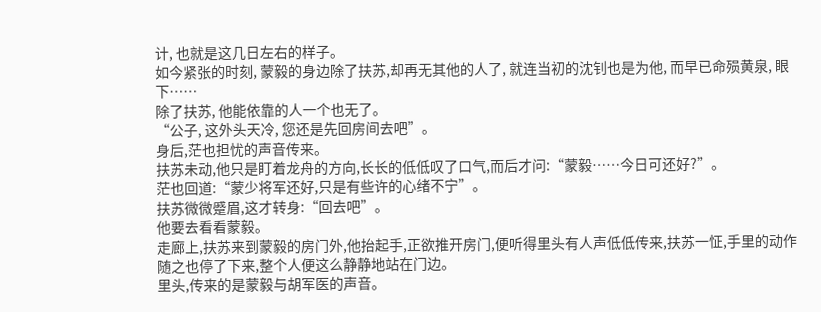计, 也就是这几日左右的样子。
如今紧张的时刻, 蒙毅的身边除了扶苏,却再无其他的人了, 就连当初的沈钊也是为他, 而早已命殒黄泉, 眼下……
除了扶苏, 他能依靠的人一个也无了。
“公子, 这外头天冷, 您还是先回房间去吧”。
身后,茫也担忧的声音传来。
扶苏未动,他只是盯着龙舟的方向,长长的低低叹了口气,而后才问:“蒙毅……今日可还好?”。
茫也回道:“蒙少将军还好,只是有些许的心绪不宁”。
扶苏微微蹙眉,这才转身:“回去吧”。
他要去看看蒙毅。
走廊上,扶苏来到蒙毅的房门外,他抬起手,正欲推开房门,便听得里头有人声低低传来,扶苏一怔,手里的动作随之也停了下来,整个人便这么静静地站在门边。
里头,传来的是蒙毅与胡军医的声音。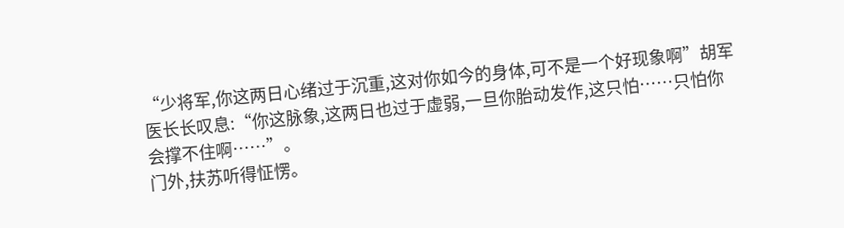“少将军,你这两日心绪过于沉重,这对你如今的身体,可不是一个好现象啊”胡军医长长叹息:“你这脉象,这两日也过于虚弱,一旦你胎动发作,这只怕……只怕你会撑不住啊……”。
门外,扶苏听得怔愣。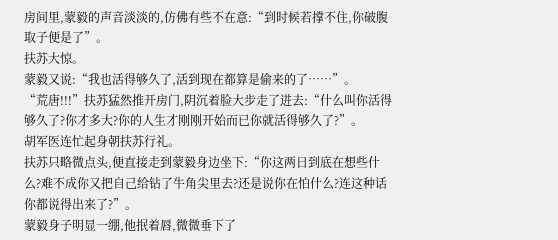房间里,蒙毅的声音淡淡的,仿佛有些不在意:“到时候若撑不住,你破腹取子便是了”。
扶苏大惊。
蒙毅又说:“我也活得够久了,活到现在都算是偷来的了……”。
“荒唐!!!”扶苏猛然推开房门,阴沉着脸大步走了进去:“什么叫你活得够久了?你才多大?你的人生才刚刚开始而已你就活得够久了?”。
胡军医连忙起身朝扶苏行礼。
扶苏只略微点头,便直接走到蒙毅身边坐下:“你这两日到底在想些什么?难不成你又把自己给钻了牛角尖里去?还是说你在怕什么?连这种话你都说得出来了?”。
蒙毅身子明显一绷,他抿着唇,微微垂下了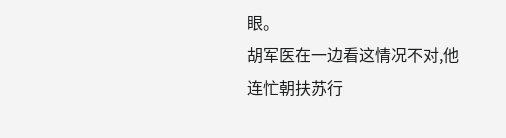眼。
胡军医在一边看这情况不对,他连忙朝扶苏行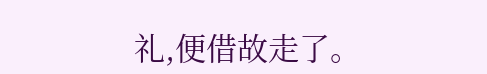礼,便借故走了。